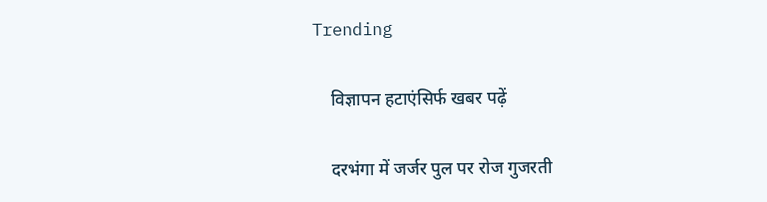Trending

    विज्ञापन हटाएंसिर्फ खबर पढ़ें

    दरभंगा में जर्जर पुल पर रोज गुजरती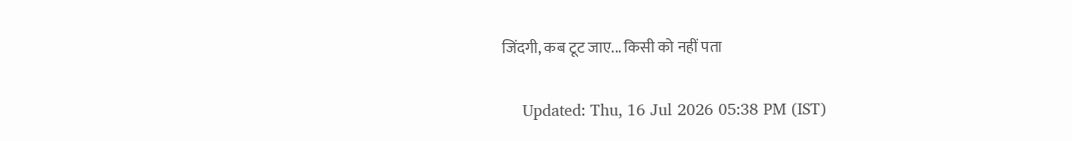जिंदगी, कब टूट जाए... किसी को नहीं पता

    Updated: Thu, 16 Jul 2026 05:38 PM (IST)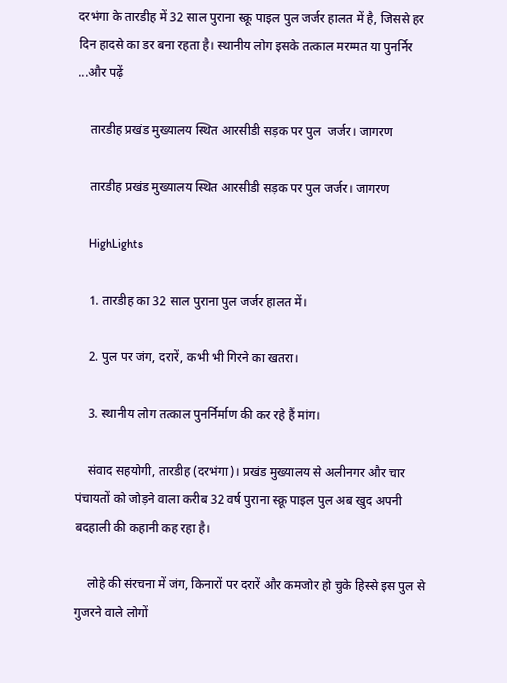दरभंगा के तारडीह में 32 साल पुराना स्क्रू पाइल पुल जर्जर हालत में है, जिससे हर दिन हादसे का डर बना रहता है। स्थानीय लोग इसके तत्काल मरम्मत या पुनर्निर ...और पढ़ें

    तारडीह प्रखंड मुख्यालय स्थित आरसीडी सड़क पर पुल  जर्जर। जागरण

    तारडीह प्रखंड मुख्यालय स्थित आरसीडी सड़क पर पुल जर्जर। जागरण

    HighLights

    1. तारडीह का 32 साल पुराना पुल जर्जर हालत में।

    2. पुल पर जंग, दरारें, कभी भी गिरने का खतरा।

    3. स्थानीय लोग तत्काल पुनर्निर्माण की कर रहे हैं मांग।

    संवाद सहयोगी, तारडीह (दरभंगा)। प्रखंड मुख्यालय से अलीनगर और चार पंचायतों को जोड़ने वाला करीब 32 वर्ष पुराना स्क्रू पाइल पुल अब खुद अपनी बदहाली की कहानी कह रहा है।

    लोहे की संरचना में जंग, किनारों पर दरारें और कमजोर हो चुके हिस्से इस पुल से गुजरने वाले लोगों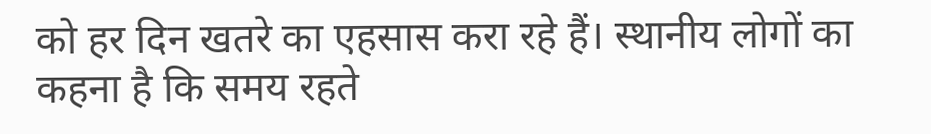को हर दिन खतरे का एहसास करा रहे हैं। स्थानीय लोगों का कहना है कि समय रहते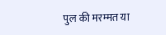पुल की मरम्मत या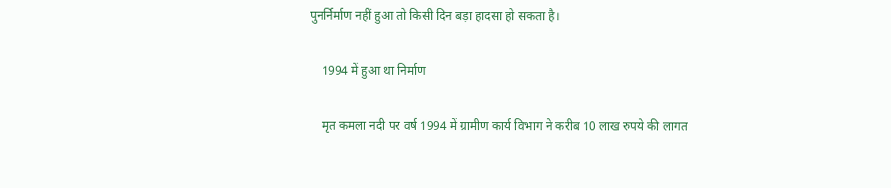पुनर्निर्माण नहीं हुआ तो किसी दिन बड़ा हादसा हो सकता है।

    1994 में हुआ था निर्माण

    मृत कमला नदी पर वर्ष 1994 में ग्रामीण कार्य विभाग ने करीब 10 लाख रुपये की लागत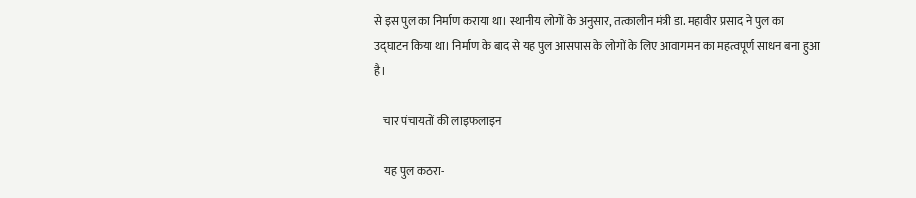से इस पुल का निर्माण कराया था। स्थानीय लोगों के अनुसार, तत्कालीन मंत्री डा. महावीर प्रसाद ने पुल का उद्घाटन किया था। निर्माण के बाद से यह पुल आसपास के लोगों के लिए आवागमन का महत्वपूर्ण साधन बना हुआ है।

    चार पंचायतों की लाइफलाइन

    यह पुल कठरा-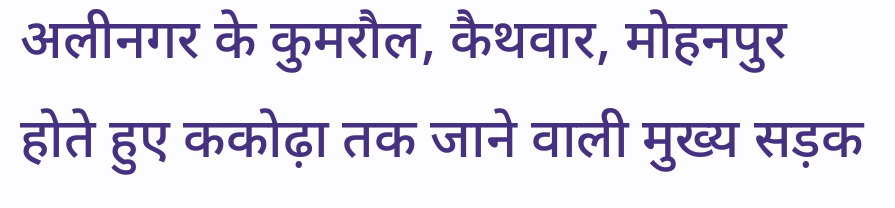अलीनगर के कुमरौल, कैथवार, मोहनपुर होते हुए ककोढ़ा तक जाने वाली मुख्य सड़क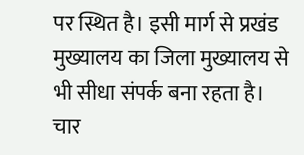पर स्थित है। इसी मार्ग से प्रखंड मुख्यालय का जिला मुख्यालय से भी सीधा संपर्क बना रहता है। चार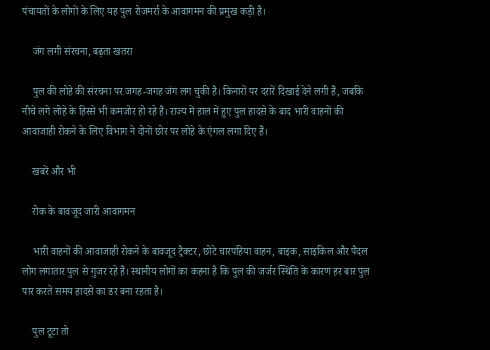पंचायतों के लोगों के लिए यह पुल रोजमर्रा के आवागमन की प्रमुख कड़ी है।

    जंग लगी संरचना, बढ़ता खतरा

    पुल की लोहे की संरचना पर जगह-जगह जंग लग चुकी है। किनारों पर दरारें दिखाई देने लगी हैं, जबकि नीचे लगे लोहे के हिस्से भी कमजोर हो रहे हैं। राज्य में हाल में हुए पुल हादसे के बाद भारी वाहनों की आवाजाही रोकने के लिए विभाग ने दोनों छोर पर लोहे के एंगल लगा दिए हैं।

    खबरें और भी

    रोक के बावजूद जारी आवागमन

    भारी वाहनों की आवाजाही रोकने के बावजूद ट्रैक्टर, छोटे चारपहिया वाहन, बाइक, साइकिल और पैदल लोग लगातार पुल से गुजर रहे हैं। स्थानीय लोगों का कहना है कि पुल की जर्जर स्थिति के कारण हर बार पुल पार करते समय हादसे का डर बना रहता है।

    पुल टूटा तो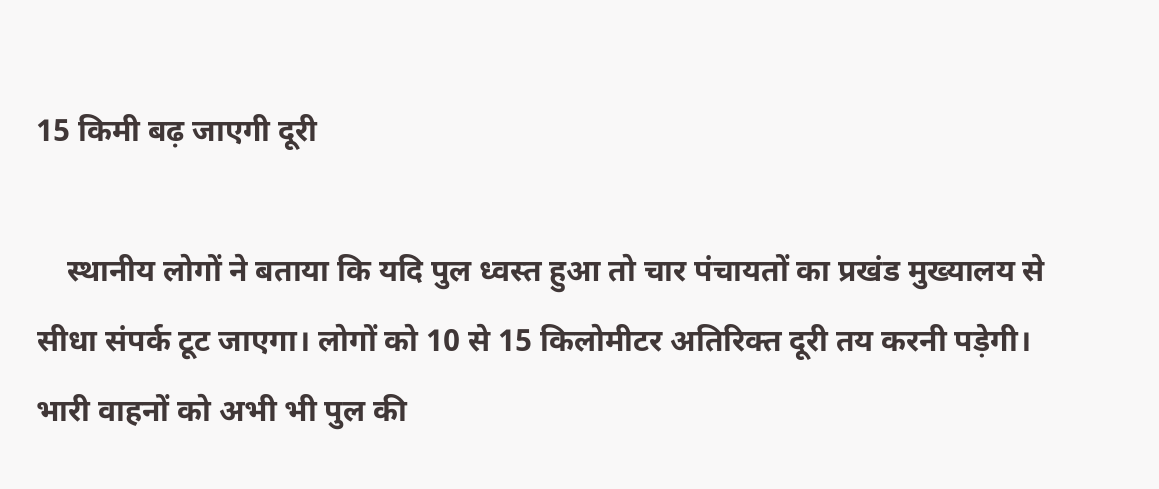15 किमी बढ़ जाएगी दूरी

    स्थानीय लोगों ने बताया कि यदि पुल ध्वस्त हुआ तो चार पंचायतों का प्रखंड मुख्यालय से सीधा संपर्क टूट जाएगा। लोगों को 10 से 15 किलोमीटर अतिरिक्त दूरी तय करनी पड़ेगी। भारी वाहनों को अभी भी पुल की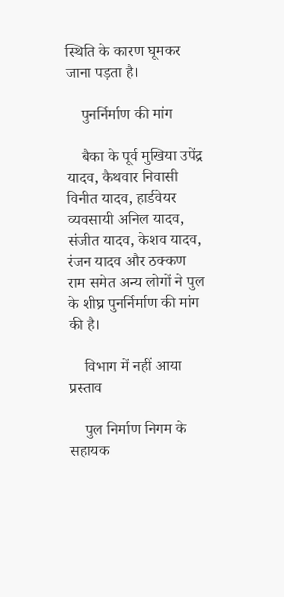स्थिति के कारण घूमकर जाना पड़ता है।

    पुनर्निर्माण की मांग

    बैका के पूर्व मुखिया उपेंद्र यादव, कैथवार निवासी विनीत यादव, हार्डवेयर व्यवसायी अनिल यादव, संजीत यादव, केशव यादव, रंजन यादव और ठक्कण राम समेत अन्य लोगों ने पुल के शीघ्र पुनर्निर्माण की मांग की है।

    विभाग में नहीं आया प्रस्ताव

    पुल निर्माण निगम के सहायक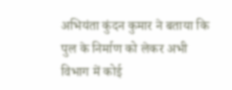अभियंता कुंदन कुमार ने बताया कि पुल के निर्माण को लेकर अभी विभाग में कोई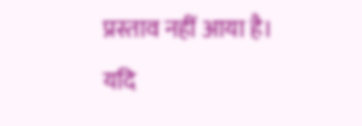प्रस्ताव नहीं आया है। यदि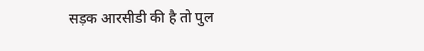सड़क आरसीडी की है तो पुल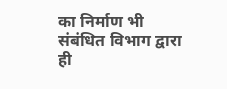का निर्माण भी संबंधित विभाग द्वारा ही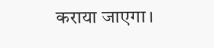कराया जाएगा।